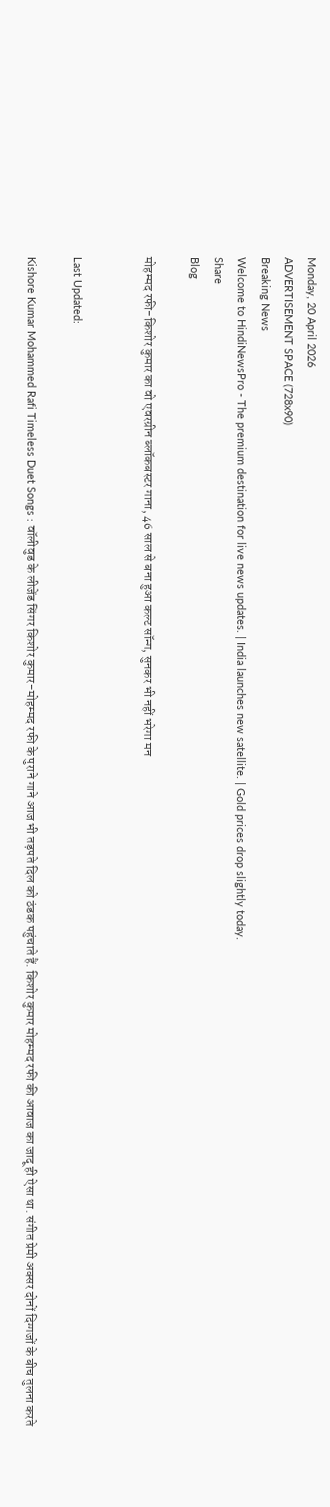Monday, 20 April 2026
ADVERTISEMENT SPACE (728x90)
Breaking News
Welcome to HindiNewsPro - The premium destination for live news updates. | India launches new satellite. | Gold prices drop slightly today.
Share
Blog

मोहम्मद रफी-किशोर कुमार का वो एवरग्रीन ब्लॉकबस्टर गाना, 46 साल से बना हुआ कल्ट सॉन्ग, सुनकर भी नहीं भरेगा मन


Last Updated:

Kishore Kumar Mohammed Rafi Timeless Duet Songs : वॉलीवुड के लीजेंड सिंगर किशोर कुमार-मोहम्मद रफी के पुराने गाने आज भी तड़पते दिल को ठंडक पहुंचाते हैं. किशोर कुमार मोहम्मद रफी की आवाज का जादू ही ऐसा था. संगीत प्रेमी अक्सर दोनों दिग्गजों के बीच तुलना करते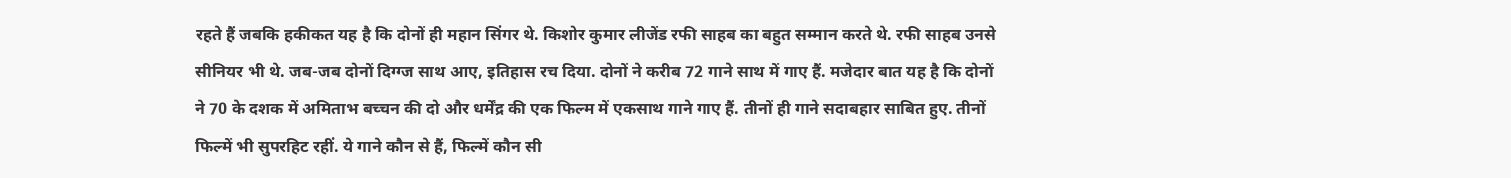रहते हैं जबकि हकीकत यह है कि दोनों ही महान सिंगर थे. किशोर कुमार लीजेंड रफी साहब का बहुत सम्मान करते थे. रफी साहब उनसे सीनियर भी थे. जब-जब दोनों दिग्ग्ज साथ आए, इतिहास रच दिया. दोनों ने करीब 72 गाने साथ में गाए हैं. मजेदार बात यह है कि दोनों ने 70 के दशक में अमिताभ बच्चन की दो और धर्मेंद्र की एक फिल्म में एकसाथ गाने गाए हैं. तीनों ही गाने सदाबहार साबित हुए. तीनों फिल्में भी सुपरहिट रहीं. ये गाने कौन से हैं, फिल्में कौन सी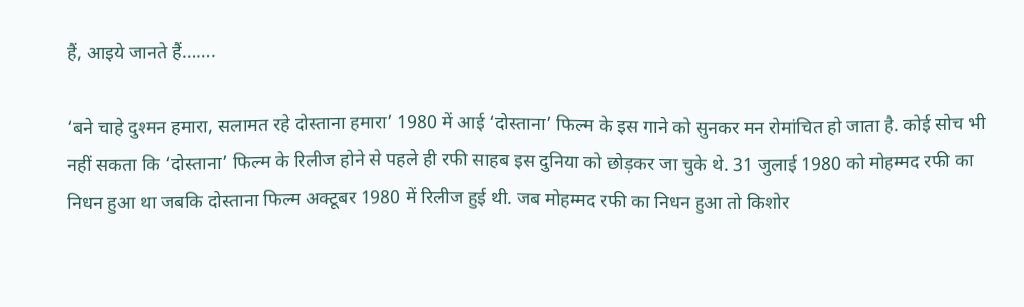हैं, आइये जानते हैं…….

‘बने चाहे दुश्मन हमारा, सलामत रहे दोस्ताना हमारा’ 1980 में आई ‘दोस्ताना’ फिल्म के इस गाने को सुनकर मन रोमांचित हो जाता है. कोई सोच भी नहीं सकता कि ‘दोस्ताना’ फिल्म के रिलीज होने से पहले ही रफी साहब इस दुनिया को छोड़कर जा चुके थे. 31 जुलाई 1980 को मोहम्मद रफी का निधन हुआ था जबकि दोस्ताना फिल्म अक्टूबर 1980 में रिलीज हुई थी. जब मोहम्मद रफी का निधन हुआ तो किशोर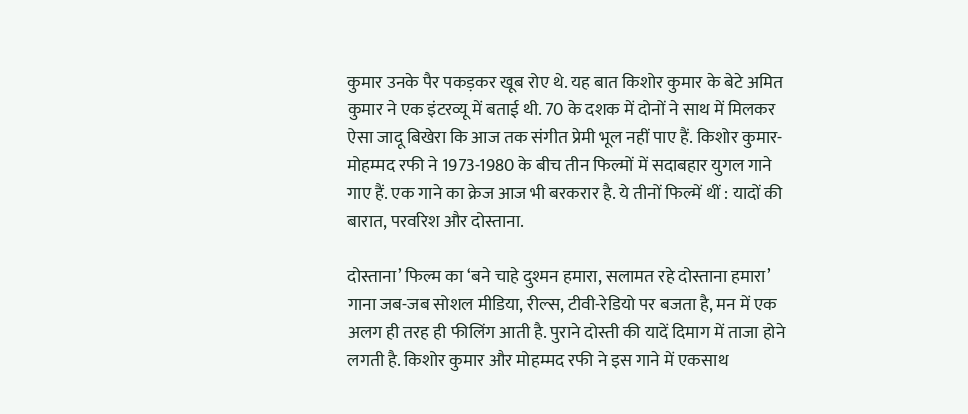कुमार उनके पैर पकड़कर खूब रोए थे. यह बात किशोर कुमार के बेटे अमित कुमार ने एक इंटरव्यू में बताई थी. 70 के दशक में दोनों ने साथ में मिलकर ऐसा जादू बिखेरा कि आज तक संगीत प्रेमी भूल नहीं पाए हैं. किशोर कुमार-मोहम्मद रफी ने 1973-1980 के बीच तीन फिल्मों में सदाबहार युगल गाने गाए हैं. एक गाने का क्रेज आज भी बरकरार है. ये तीनों फिल्में थीं : यादों की बारात, परवरिश और दोस्ताना.

दोस्ताना’ फिल्म का ‘बने चाहे दुश्मन हमारा, सलामत रहे दोस्ताना हमारा’ गाना जब-जब सोशल मीडिया, रील्स, टीवी-रेडियो पर बजता है, मन में एक अलग ही तरह ही फीलिंग आती है. पुराने दोस्ती की यादें दिमाग में ताजा होने लगती है. किशोर कुमार और मोहम्मद रफी ने इस गाने में एकसाथ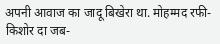अपनी आवाज का जादू बिखेरा था. मोहम्मद रफी-किशोर दा जब-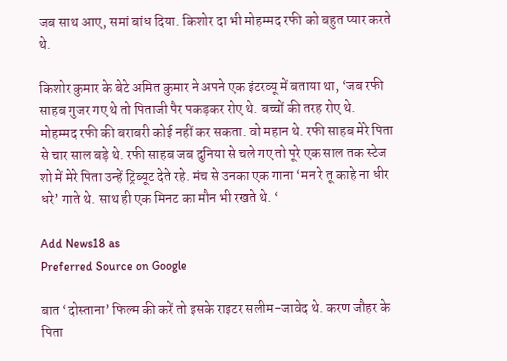जब साथ आए, समां बांध दिया. किशोर दा भी मोहम्मद रफी को बहुत प्यार करते थे.

किशोर कुमार के बेटे अमित कुमार ने अपने एक इंटरव्यू में बताया था, ‘जब रफी साहब गुजर गए थे तो पिताजी पैर पकड़कर रोए थे. बच्चों की तरह रोए थे. मोहम्मद रफी की बराबरी कोई नहीं कर सकता. वो महान थे. रफी साहब मेरे पिता से चार साल बड़े थे. रफी साहब जब दुनिया से चले गए तो पूरे एक साल तक स्टेज शो में मेरे पिता उन्हें ट्रिब्यूट देते रहे. मंच से उनका एक गाना ‘मन रे तू काहे ना धीर धरे’ गाते थे. साथ ही एक मिनट का मौन भी रखते थे. ‘

Add News18 as
Preferred Source on Google

बात ‘दोस्ताना’ फिल्म की करें तो इसके राइटर सलीम-जावेद थे. करण जौहर के पिता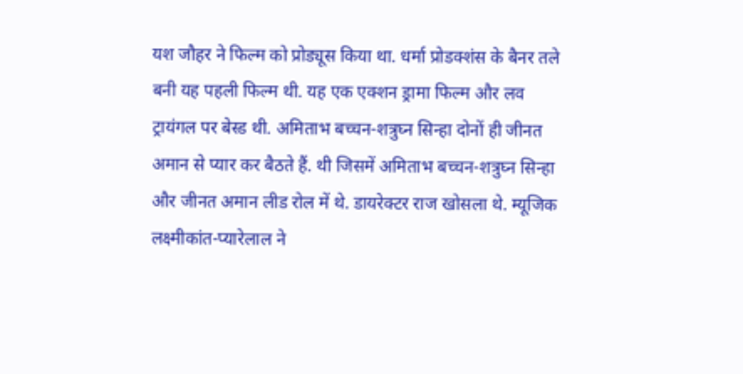यश जौहर ने फिल्म को प्रोड्यूस किया था. धर्मा प्रोडक्शंस के बैनर तले बनी यह पहली फिल्म थी. यह एक एक्शन ड्रामा फिल्म और लव ट्रायंगल पर बेस्ड थी. अमिताभ बच्चन-शत्रुघ्न सिन्हा दोनों ही जीनत अमान से प्यार कर बैठते हैं. थी जिसमें अमिताभ बच्चन-शत्रुघ्न सिन्हा और जीनत अमान लीड रोल में थे. डायरेक्टर राज खोसला थे. म्यूजिक लक्ष्मीकांत-प्यारेलाल ने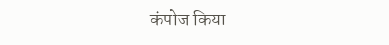कंपोज किया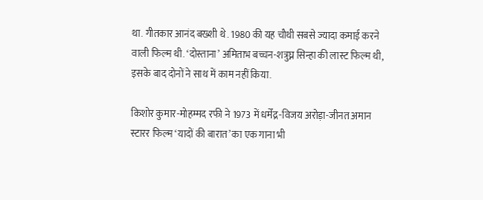था. गीतकार आनंद बख्शी थे. 1980 की यह चौथी सबसे ज्यादा कमाई करने वाली फिल्म थी. ‘दोस्ताना’ अमिताभ बच्चन-शत्रुघ्न सिन्हा की लास्ट फिल्म थी, इसके बाद दोनों ने साथ में काम नहीं किया.

किशोर कुमार-मोहम्मद रफी ने 1973 में धर्मेंद्र-विजय अरोड़ा-जीनत अमान स्टारर फिल्म ‘यादों की बारात’ का एक गाना भी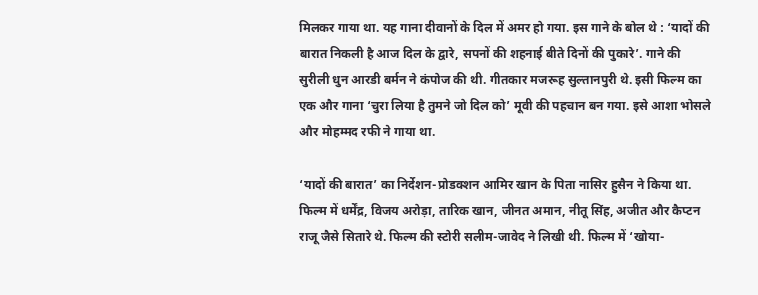मिलकर गाया था. यह गाना दीवानों के दिल में अमर हो गया. इस गाने के बोल थे : ‘यादों की बारात निकली है आज दिल के द्वारे, सपनों की शहनाई बीते दिनों की पुकारे’. गाने की सुरीली धुन आरडी बर्मन ने कंपोज की थी. गीतकार मजरूह सुल्तानपुरी थे. इसी फिल्म का एक और गाना ‘चुरा लिया है तुमने जो दिल को’ मूवी की पहचान बन गया. इसे आशा भोसले और मोहम्मद रफी ने गाया था.

‘यादों की बारात’ का निर्देशन-प्रोडक्शन आमिर खान के पिता नासिर हुसैन ने किया था. फिल्म में धर्मेंद्र, विजय अरोड़ा, तारिक खान, जीनत अमान, नीतू सिंह, अजीत और कैप्टन राजू जैसे सितारे थे. फिल्म की स्टोरी सलीम-जावेद ने लिखी थी. फिल्म में ‘खोया-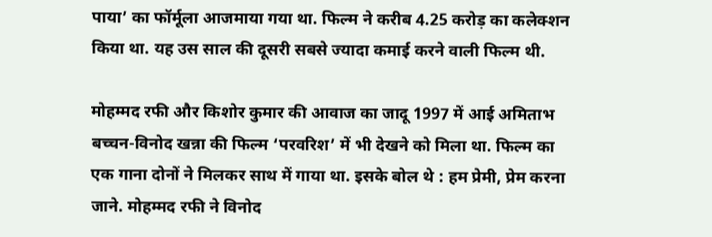पाया’ का फॉर्मूला आजमाया गया था. फिल्म ने करीब 4.25 करोड़ का कलेक्शन किया था. यह उस साल की दूसरी सबसे ज्यादा कमाई करने वाली फिल्म थी.

मोहम्मद रफी और किशोर कुमार की आवाज का जादू 1997 में आई अमिताभ बच्चन-विनोद खन्ना की फिल्म ‘परवरिश’ में भी देखने को मिला था. फिल्म का एक गाना दोनों ने मिलकर साथ में गाया था. इसके बोल थे : हम प्रेमी, प्रेम करना जाने. मोहम्मद रफी ने विनोद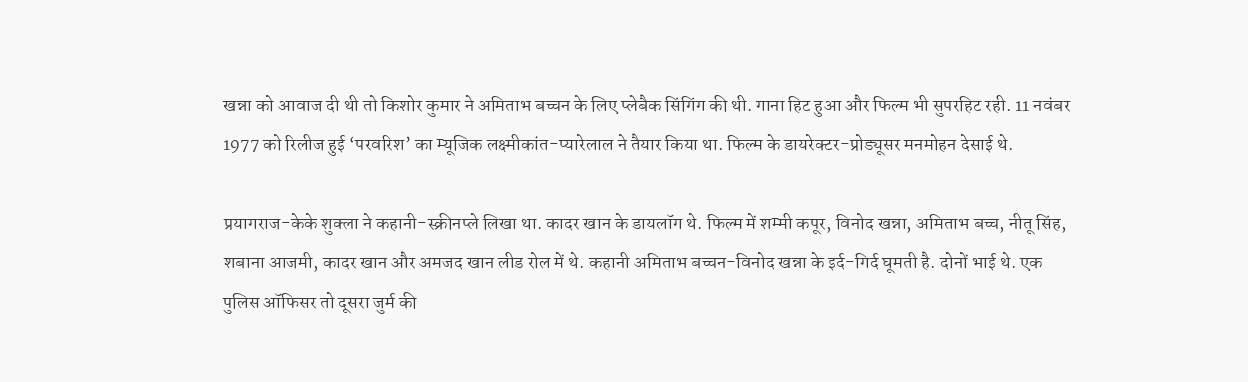खन्ना को आवाज दी थी तो किशोर कुमार ने अमिताभ बच्चन के लिए प्लेबैक सिंगिंग की थी. गाना हिट हुआ और फिल्म भी सुपरहिट रही. 11 नवंबर 1977 को रिलीज हुई ‘परवरिश’ का म्यूजिक लक्ष्मीकांत-प्यारेलाल ने तैयार किया था. फिल्म के डायरेक्टर-प्रोड्यूसर मनमोहन देसाई थे.

प्रयागराज-केके शुक्ला ने कहानी-स्क्रीनप्ले लिखा था. कादर खान के डायलॉग थे. फिल्म में शम्मी कपूर, विनोद खन्ना, अमिताभ बच्च, नीतू सिंह, शबाना आजमी, कादर खान और अमजद खान लीड रोल में थे. कहानी अमिताभ बच्चन-विनोद खन्ना के इर्द-गिर्द घूमती है. दोनों भाई थे. एक पुलिस ऑफिसर तो दूसरा जुर्म की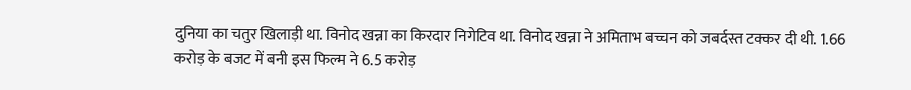दुनिया का चतुर खिलाड़ी था. विनोद खन्ना का किरदार निगेटिव था. विनोद खन्ना ने अमिताभ बच्चन को जबर्दस्त टक्कर दी थी. 1.66 करोड़ के बजट में बनी इस फिल्म ने 6.5 करोड़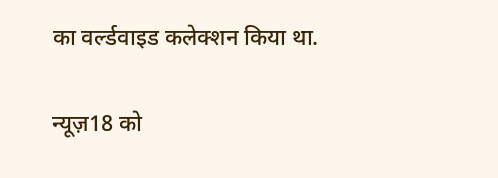का वर्ल्डवाइड कलेक्शन किया था.

न्यूज़18 को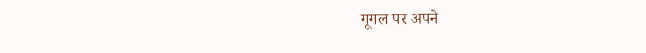गूगल पर अपने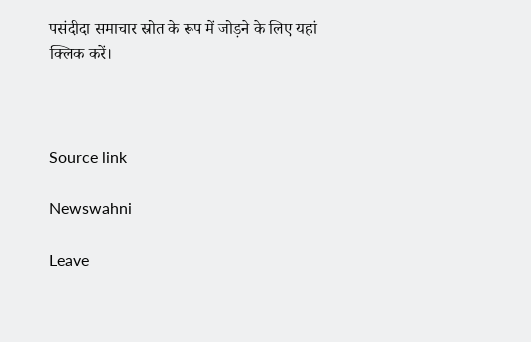पसंदीदा समाचार स्रोत के रूप में जोड़ने के लिए यहां क्लिक करें।



Source link

Newswahni

Leave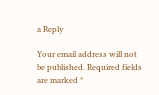a Reply

Your email address will not be published. Required fields are marked *